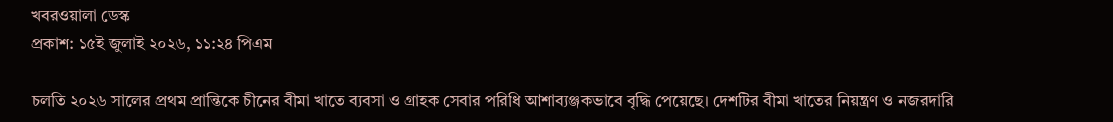খবরওয়ালা ডেস্ক
প্রকাশ: ১৫ই জুলাই ২০২৬, ১১:২৪ পিএম

চলতি ২০২৬ সালের প্রথম প্রান্তিকে চীনের বীমা খাতে ব্যবসা ও গ্রাহক সেবার পরিধি আশাব্যঞ্জকভাবে বৃদ্ধি পেয়েছে। দেশটির বীমা খাতের নিয়ন্ত্রণ ও নজরদারি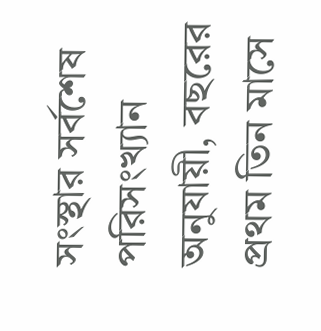সংস্থার সর্বশেষ পরিসংখ্যান অনুযায়ী, বছরের প্রথম তিন মাসে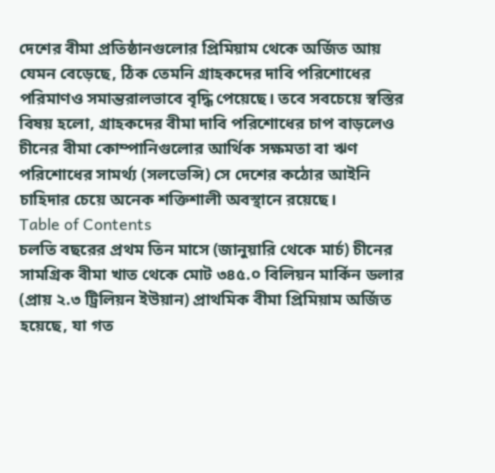দেশের বীমা প্রতিষ্ঠানগুলোর প্রিমিয়াম থেকে অর্জিত আয় যেমন বেড়েছে, ঠিক তেমনি গ্রাহকদের দাবি পরিশোধের পরিমাণও সমান্তরালভাবে বৃদ্ধি পেয়েছে। তবে সবচেয়ে স্বস্তির বিষয় হলো, গ্রাহকদের বীমা দাবি পরিশোধের চাপ বাড়লেও চীনের বীমা কোম্পানিগুলোর আর্থিক সক্ষমতা বা ঋণ পরিশোধের সামর্থ্য (সলভেন্সি) সে দেশের কঠোর আইনি চাহিদার চেয়ে অনেক শক্তিশালী অবস্থানে রয়েছে।
Table of Contents
চলতি বছরের প্রথম তিন মাসে (জানুয়ারি থেকে মার্চ) চীনের সামগ্রিক বীমা খাত থেকে মোট ৩৪৫.০ বিলিয়ন মার্কিন ডলার (প্রায় ২.৩ ট্রিলিয়ন ইউয়ান) প্রাথমিক বীমা প্রিমিয়াম অর্জিত হয়েছে, যা গত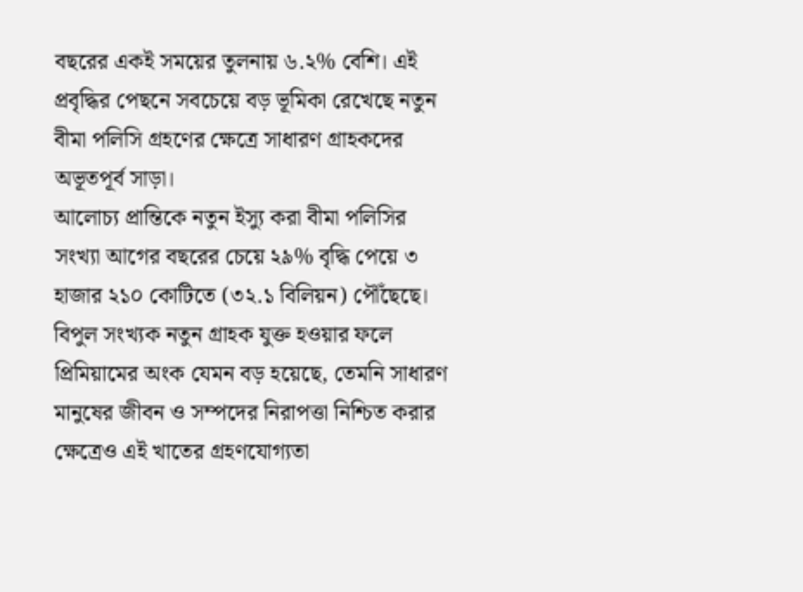বছরের একই সময়ের তুলনায় ৬.২% বেশি। এই প্রবৃদ্ধির পেছনে সবচেয়ে বড় ভূমিকা রেখেছে নতুন বীমা পলিসি গ্রহণের ক্ষেত্রে সাধারণ গ্রাহকদের অভূতপূর্ব সাড়া।
আলোচ্য প্রান্তিকে নতুন ইস্যু করা বীমা পলিসির সংখ্যা আগের বছরের চেয়ে ২৯% বৃদ্ধি পেয়ে ৩ হাজার ২১০ কোটিতে (৩২.১ বিলিয়ন) পৌঁছেছে। বিপুল সংখ্যক নতুন গ্রাহক যুক্ত হওয়ার ফলে প্রিমিয়ামের অংক যেমন বড় হয়েছে, তেমনি সাধারণ মানুষের জীবন ও সম্পদের নিরাপত্তা নিশ্চিত করার ক্ষেত্রেও এই খাতের গ্রহণযোগ্যতা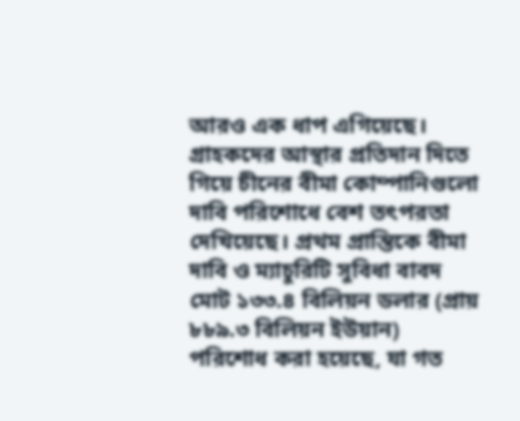আরও এক ধাপ এগিয়েছে।
গ্রাহকদের আস্থার প্রতিদান দিতে গিয়ে চীনের বীমা কোম্পানিগুলো দাবি পরিশোধে বেশ তৎপরতা দেখিয়েছে। প্রথম প্রান্তিকে বীমা দাবি ও ম্যাচুরিটি সুবিধা বাবদ মোট ১৩৩.৪ বিলিয়ন ডলার (প্রায় ৮৮৯.৩ বিলিয়ন ইউয়ান) পরিশোধ করা হয়েছে, যা গত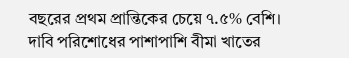বছরের প্রথম প্রান্তিকের চেয়ে ৭.৫% বেশি।
দাবি পরিশোধের পাশাপাশি বীমা খাতের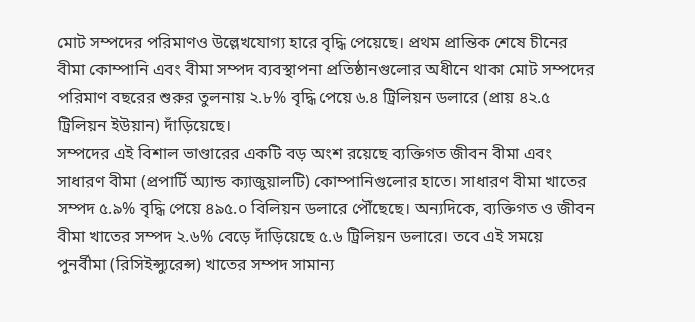মোট সম্পদের পরিমাণও উল্লেখযোগ্য হারে বৃদ্ধি পেয়েছে। প্রথম প্রান্তিক শেষে চীনের বীমা কোম্পানি এবং বীমা সম্পদ ব্যবস্থাপনা প্রতিষ্ঠানগুলোর অধীনে থাকা মোট সম্পদের পরিমাণ বছরের শুরুর তুলনায় ২.৮% বৃদ্ধি পেয়ে ৬.৪ ট্রিলিয়ন ডলারে (প্রায় ৪২.৫ ট্রিলিয়ন ইউয়ান) দাঁড়িয়েছে।
সম্পদের এই বিশাল ভাণ্ডারের একটি বড় অংশ রয়েছে ব্যক্তিগত জীবন বীমা এবং সাধারণ বীমা (প্রপার্টি অ্যান্ড ক্যাজুয়ালটি) কোম্পানিগুলোর হাতে। সাধারণ বীমা খাতের সম্পদ ৫.৯% বৃদ্ধি পেয়ে ৪৯৫.০ বিলিয়ন ডলারে পৌঁছেছে। অন্যদিকে, ব্যক্তিগত ও জীবন বীমা খাতের সম্পদ ২.৬% বেড়ে দাঁড়িয়েছে ৫.৬ ট্রিলিয়ন ডলারে। তবে এই সময়ে পুনর্বীমা (রিসিইন্স্যুরেন্স) খাতের সম্পদ সামান্য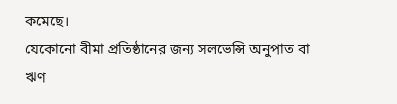কমেছে।
যেকোনো বীমা প্রতিষ্ঠানের জন্য সলভেন্সি অনুপাত বা ঋণ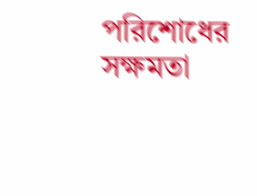পরিশোধের সক্ষমতা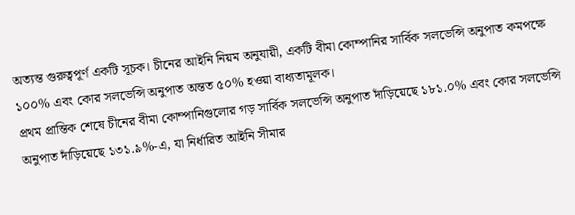অত্যন্ত গুরুত্বপূর্ণ একটি সূচক। চীনের আইনি নিয়ম অনুযায়ী, একটি বীমা কোম্পানির সার্বিক সলভেন্সি অনুপাত কমপক্ষে ১০০% এবং কোর সলভেন্সি অনুপাত অন্তত ৫০% হওয়া বাধ্যতামূলক।
প্রথম প্রান্তিক শেষে চীনের বীমা কোম্পানিগুলোর গড় সার্বিক সলভেন্সি অনুপাত দাঁড়িয়েছে ১৮১.০% এবং কোর সলভেন্সি অনুপাত দাঁড়িয়েছে ১৩১.৯%-এ, যা নির্ধারিত আইনি সীমার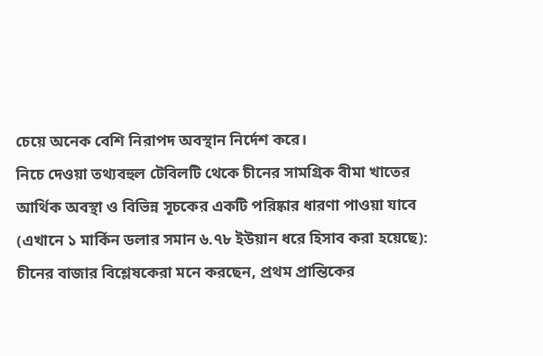চেয়ে অনেক বেশি নিরাপদ অবস্থান নির্দেশ করে।
নিচে দেওয়া তথ্যবহুল টেবিলটি থেকে চীনের সামগ্রিক বীমা খাতের আর্থিক অবস্থা ও বিভিন্ন সূচকের একটি পরিষ্কার ধারণা পাওয়া যাবে (এখানে ১ মার্কিন ডলার সমান ৬.৭৮ ইউয়ান ধরে হিসাব করা হয়েছে):
চীনের বাজার বিশ্লেষকেরা মনে করছেন, প্রথম প্রান্তিকের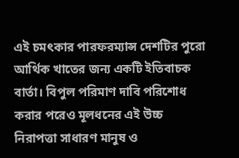এই চমৎকার পারফরম্যান্স দেশটির পুরো আর্থিক খাতের জন্য একটি ইতিবাচক বার্তা। বিপুল পরিমাণ দাবি পরিশোধ করার পরেও মূলধনের এই উচ্চ নিরাপত্তা সাধারণ মানুষ ও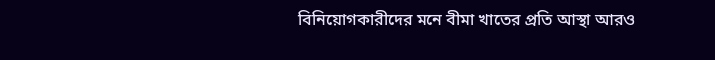বিনিয়োগকারীদের মনে বীমা খাতের প্রতি আস্থা আরও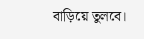বাড়িয়ে তুলবে।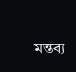মন্তব্য